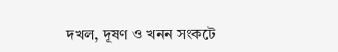দখল, দূষণ ও খনন সংকটে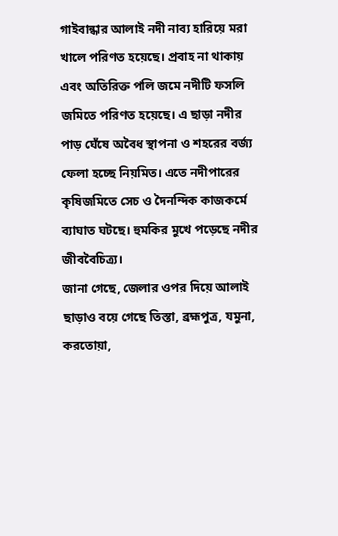গাইবান্ধার আলাই নদী নাব্য হারিয়ে মরা খালে পরিণত হয়েছে। প্রবাহ না থাকায় এবং অতিরিক্ত পলি জমে নদীটি ফসলি জমিতে পরিণত হয়েছে। এ ছাড়া নদীর পাড় ঘেঁষে অবৈধ স্থাপনা ও শহরের বর্জ্য ফেলা হচ্ছে নিয়মিত। এতে নদীপারের কৃষিজমিতে সেচ ও দৈনন্দিক কাজকর্মে ব্যাঘাত ঘটছে। হুমকির মুখে পড়েছে নদীর জীববৈচিত্র্য।
জানা গেছে, জেলার ওপর দিয়ে আলাই ছাড়াও বয়ে গেছে তিস্তা, ব্রহ্মপুত্র, যমুনা, করতোয়া,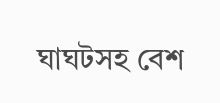ঘাঘটসহ বেশ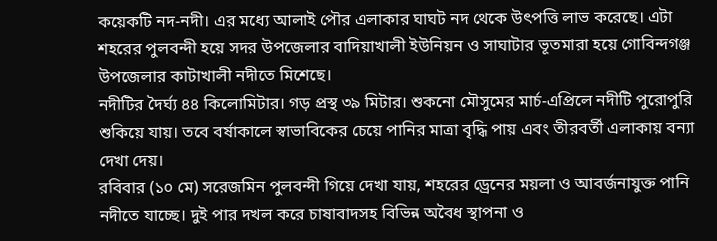কয়েকটি নদ-নদী। এর মধ্যে আলাই পৌর এলাকার ঘাঘট নদ থেকে উৎপত্তি লাভ করেছে। এটা শহরের পুলবন্দী হয়ে সদর উপজেলার বাদিয়াখালী ইউনিয়ন ও সাঘাটার ভূতমারা হয়ে গোবিন্দগঞ্জ উপজেলার কাটাখালী নদীতে মিশেছে।
নদীটির দৈর্ঘ্য ৪৪ কিলোমিটার। গড় প্রস্থ ৩৯ মিটার। শুকনো মৌসুমের মার্চ-এপ্রিলে নদীটি পুরোপুরি শুকিয়ে যায়। তবে বর্ষাকালে স্বাভাবিকের চেয়ে পানির মাত্রা বৃদ্ধি পায় এবং তীরবর্তী এলাকায় বন্যা দেখা দেয়।
রবিবার (১০ মে) সরেজমিন পুলবন্দী গিয়ে দেখা যায়, শহরের ড্রেনের ময়লা ও আবর্জনাযুক্ত পানি নদীতে যাচ্ছে। দুই পার দখল করে চাষাবাদসহ বিভিন্ন অবৈধ স্থাপনা ও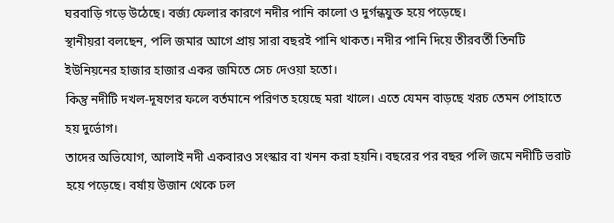ঘরবাড়ি গড়ে উঠেছে। বর্জ্য ফেলার কারণে নদীর পানি কালো ও দুর্গন্ধযুক্ত হয়ে পড়েছে।
স্থানীয়রা বলছেন, পলি জমার আগে প্রায় সারা বছরই পানি থাকত। নদীর পানি দিয়ে তীরবর্তী তিনটি ইউনিয়নের হাজার হাজার একর জমিতে সেচ দেওয়া হতো।
কিন্তু নদীটি দখল-দূষণের ফলে বর্তমানে পরিণত হয়েছে মরা খালে। এতে যেমন বাড়ছে খরচ তেমন পোহাতে হয় দুর্ভোগ।
তাদের অভিযোগ, আলাই নদী একবারও সংস্কার বা খনন করা হয়নি। বছরের পর বছর পলি জমে নদীটি ভরাট হয়ে পড়েছে। বর্ষায় উজান থেকে ঢল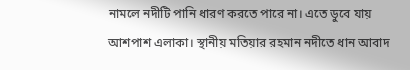নামলে নদীটি পানি ধারণ করতে পারে না। এতে ডুবে যায় আশপাশ এলাকা। স্থানীয় মতিয়ার রহমান নদীতে ধান আবাদ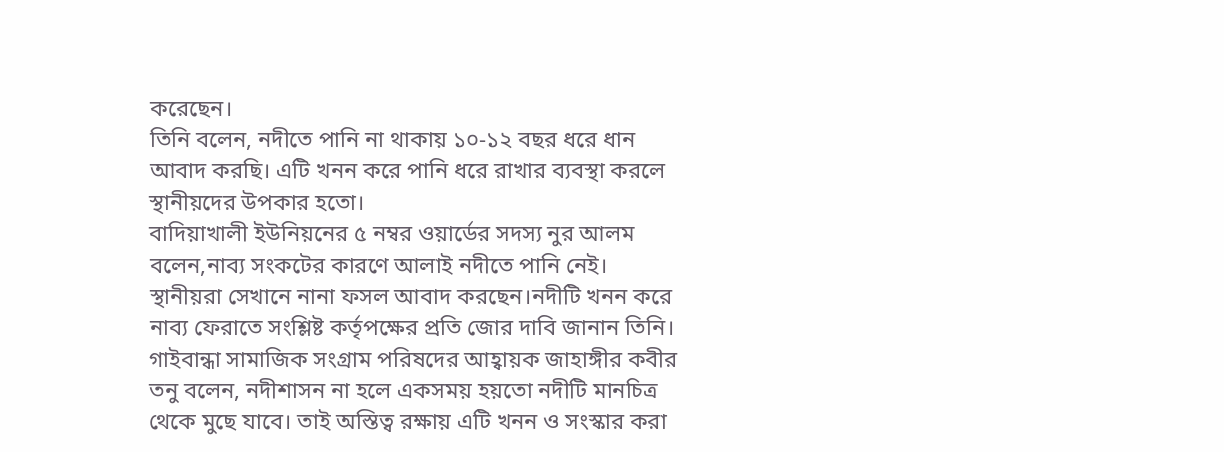করেছেন।
তিনি বলেন, নদীতে পানি না থাকায় ১০-১২ বছর ধরে ধান আবাদ করছি। এটি খনন করে পানি ধরে রাখার ব্যবস্থা করলে স্থানীয়দের উপকার হতো।
বাদিয়াখালী ইউনিয়নের ৫ নম্বর ওয়ার্ডের সদস্য নুর আলম বলেন,নাব্য সংকটের কারণে আলাই নদীতে পানি নেই। স্থানীয়রা সেখানে নানা ফসল আবাদ করছেন।নদীটি খনন করে নাব্য ফেরাতে সংশ্লিষ্ট কর্তৃপক্ষের প্রতি জোর দাবি জানান তিনি।
গাইবান্ধা সামাজিক সংগ্রাম পরিষদের আহ্বায়ক জাহাঙ্গীর কবীর তনু বলেন, নদীশাসন না হলে একসময় হয়তো নদীটি মানচিত্র থেকে মুছে যাবে। তাই অস্তিত্ব রক্ষায় এটি খনন ও সংস্কার করা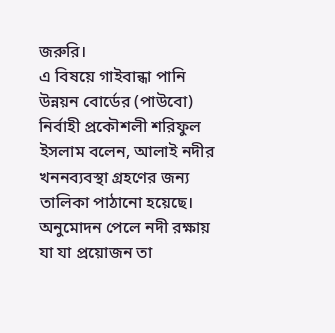জরুরি।
এ বিষয়ে গাইবান্ধা পানি উন্নয়ন বোর্ডের (পাউবো) নির্বাহী প্রকৌশলী শরিফুল ইসলাম বলেন, আলাই নদীর খননব্যবস্থা গ্রহণের জন্য তালিকা পাঠানো হয়েছে। অনুমোদন পেলে নদী রক্ষায় যা যা প্রয়োজন তা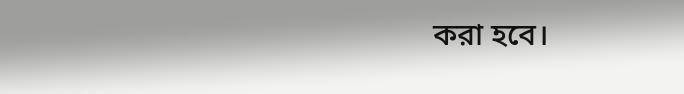করা হবে।